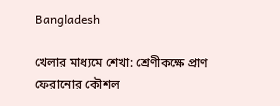Bangladesh

খেলার মাধ্যমে শেখা: শ্রেণীকক্ষে প্রাণ ফেরানোর কৌশল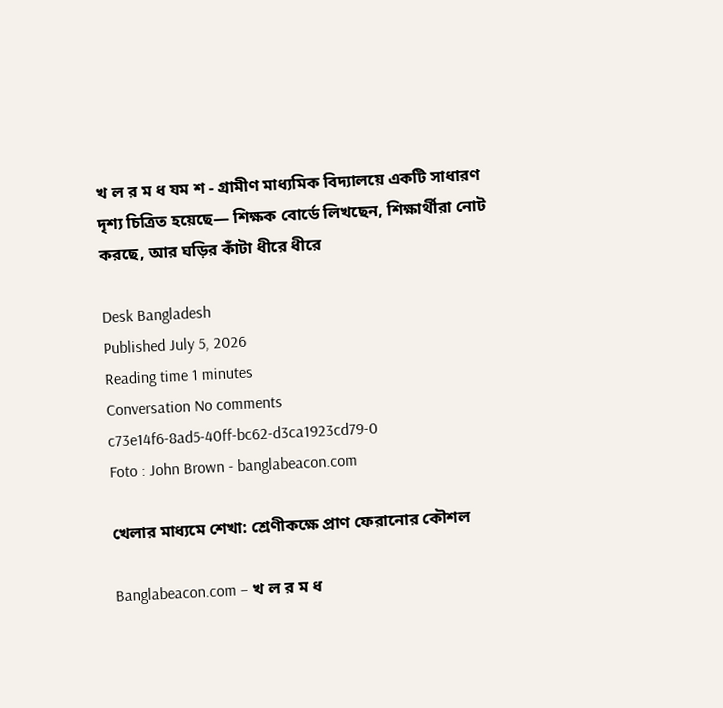খ ল র ম ধ যম শ - গ্রামীণ মাধ্যমিক বিদ্যালয়ে একটি সাধারণ দৃশ্য চিত্রিত হয়েছে— শিক্ষক বোর্ডে লিখছেন, শিক্ষার্থীরা নোট করছে, আর ঘড়ির কাঁটা ধীরে ধীরে

Desk Bangladesh
Published July 5, 2026
Reading time 1 minutes
Conversation No comments
c73e14f6-8ad5-40ff-bc62-d3ca1923cd79-0
Foto : John Brown - banglabeacon.com

খেলার মাধ্যমে শেখা: শ্রেণীকক্ষে প্রাণ ফেরানোর কৌশল

Banglabeacon.com – খ ল র ম ধ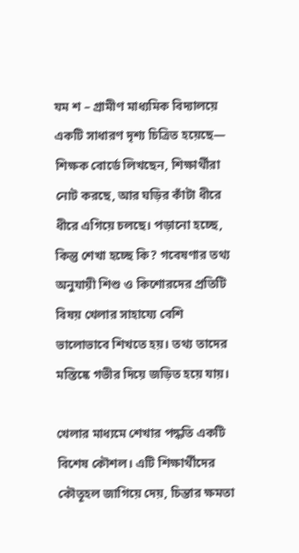যম শ – গ্রামীণ মাধ্যমিক বিদ্যালয়ে একটি সাধারণ দৃশ্য চিত্রিত হয়েছে— শিক্ষক বোর্ডে লিখছেন, শিক্ষার্থীরা নোট করছে, আর ঘড়ির কাঁটা ধীরে ধীরে এগিয়ে চলছে। পড়ানো হচ্ছে, কিন্তু শেখা হচ্ছে কি? গবেষণার তথ্য অনুযায়ী শিশু ও কিশোরদের প্রতিটি বিষয় খেলার সাহায্যে বেশি ভালোভাবে শিখতে হয়। তথ্য তাদের মস্তিষ্কে গভীর দিয়ে জড়িত হয়ে যায়।

খেলার মাধ্যমে শেখার পদ্ধতি একটি বিশেষ কৌশল। এটি শিক্ষার্থীদের কৌতূহল জাগিয়ে দেয়, চিন্তার ক্ষমতা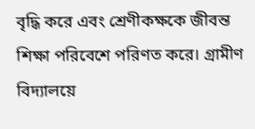বৃদ্ধি করে এবং শ্রেণীকক্ষকে জীবন্ত শিক্ষা পরিবেশে পরিণত করে। গ্রামীণ বিদ্যালয়ে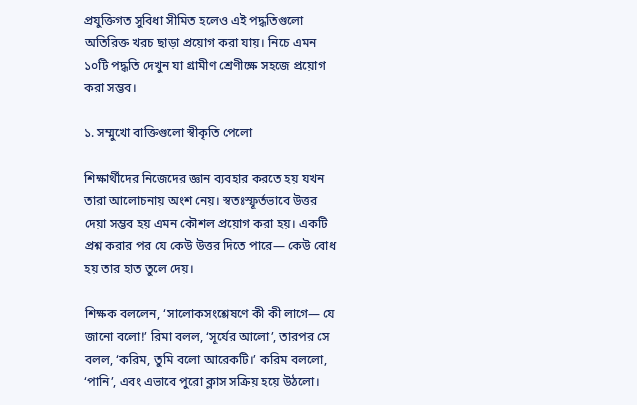প্রযুক্তিগত সুবিধা সীমিত হলেও এই পদ্ধতিগুলো অতিরিক্ত খরচ ছাড়া প্রয়োগ করা যায়। নিচে এমন ১০টি পদ্ধতি দেখুন যা গ্রামীণ শ্রেণীক্ষে সহজে প্রয়োগ করা সম্ভব।

১. সম্মুখো বাক্তিগুলো স্বীকৃতি পেলো

শিক্ষার্থীদের নিজেদের জ্ঞান ব্যবহার করতে হয় যখন তারা আলোচনায় অংশ নেয়। স্বতঃস্ফূর্তভাবে উত্তর দেয়া সম্ভব হয় এমন কৌশল প্রয়োগ করা হয়। একটি প্রশ্ন করার পর যে কেউ উত্তর দিতে পারে— কেউ বোধ হয় তার হাত তুলে দেয়।

শিক্ষক বললেন, ‘সালোকসংশ্লেষণে কী কী লাগে— যে জানো বলো!’ রিমা বলল, ‘সূর্যের আলো’, তারপর সে বলল, ‘করিম, তুমি বলো আরেকটি।’ করিম বললো, ‘পানি’, এবং এভাবে পুরো ক্লাস সক্রিয় হয়ে উঠলো।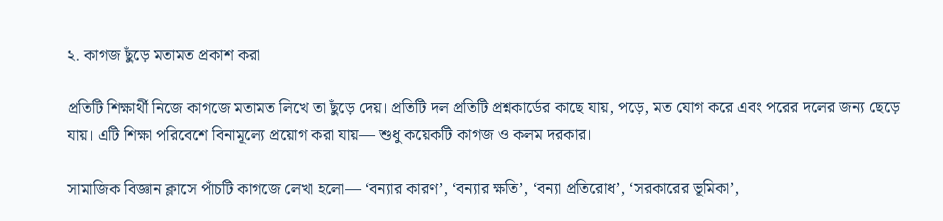২. কাগজ ছুঁড়ে মতামত প্রকাশ করা

প্রতিটি শিক্ষার্থী নিজে কাগজে মতামত লিখে তা ছুঁড়ে দেয়। প্রতিটি দল প্রতিটি প্রশ্নকার্ডের কাছে যায়, পড়ে, মত যোগ করে এবং পরের দলের জন্য ছেড়ে যায়। এটি শিক্ষা পরিবেশে বিনামূল্যে প্রয়োগ করা যায়— শুধু কয়েকটি কাগজ ও কলম দরকার।

সামাজিক বিজ্ঞান ক্লাসে পাঁচটি কাগজে লেখা হলো— ‘বন্যার কারণ’, ‘বন্যার ক্ষতি’, ‘বন্যা প্রতিরোধ’, ‘সরকারের ভূমিকা’,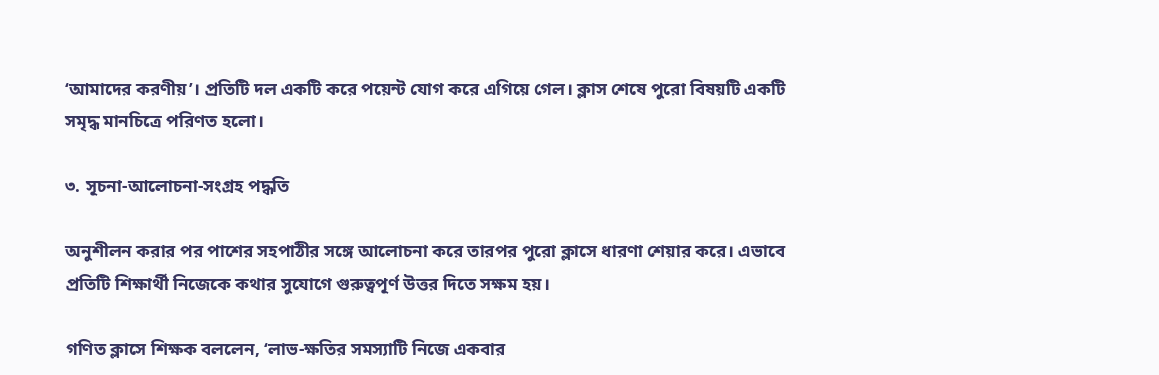‘আমাদের করণীয়’। প্রতিটি দল একটি করে পয়েন্ট যোগ করে এগিয়ে গেল। ক্লাস শেষে পুরো বিষয়টি একটি সমৃদ্ধ মানচিত্রে পরিণত হলো।

৩. সূচনা-আলোচনা-সংগ্রহ পদ্ধতি

অনুশীলন করার পর পাশের সহপাঠীর সঙ্গে আলোচনা করে তারপর পুরো ক্লাসে ধারণা শেয়ার করে। এভাবে প্রতিটি শিক্ষার্থী নিজেকে কথার সুযোগে গুরুত্বপূর্ণ উত্তর দিতে সক্ষম হয়।

গণিত ক্লাসে শিক্ষক বললেন, ‘লাভ-ক্ষতির সমস্যাটি নিজে একবার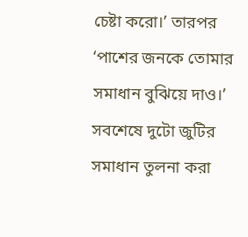চেষ্টা করো।’ তারপর ‘পাশের জনকে তোমার সমাধান বুঝিয়ে দাও।’ সবশেষে দুটো জুটির সমাধান তুলনা করা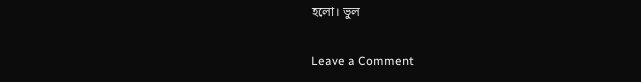হলো। ভুল

Leave a Comment